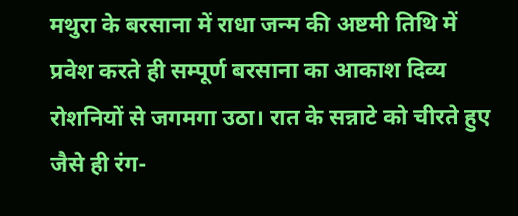मथुरा के बरसाना में राधा जन्म की अष्टमी तिथि में प्रवेश करते ही सम्पूर्ण बरसाना का आकाश दिव्य रोशनियों से जगमगा उठा। रात के सन्नाटे को चीरते हुए जैसे ही रंग-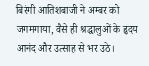बिरंगी आतिशबाजी ने अम्बर को जगमगाया, वैसे ही श्रद्धालुओं के हृदय आनंद और उत्साह से भर उठे।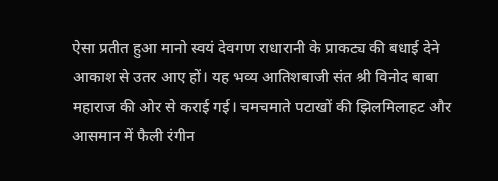ऐसा प्रतीत हुआ मानो स्वयं देवगण राधारानी के प्राकट्य की बधाई देने आकाश से उतर आए हों। यह भव्य आतिशबाजी संत श्री विनोद बाबा महाराज की ओर से कराई गई। चमचमाते पटाखों की झिलमिलाहट और आसमान में फैली रंगीन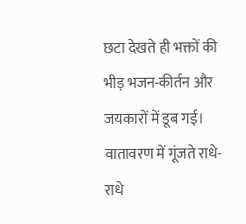छटा देखते ही भक्तों की भीड़ भजन-कीर्तन और जयकारों में डूब गई। वातावरण में गूंजते राधे-राधे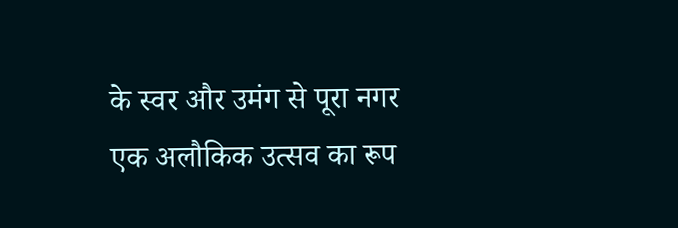के स्वर और उमंग से पूरा नगर एक अलौकिक उत्सव का रूप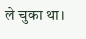ले चुका था।